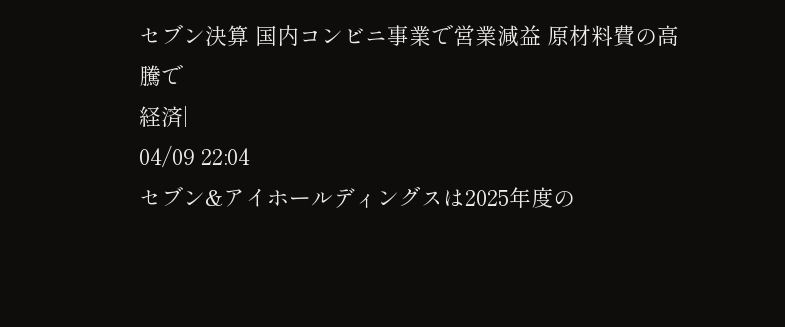セブン決算 国内コンビニ事業で営業減益 原材料費の高騰で
経済|
04/09 22:04
セブン&アイホールディングスは2025年度の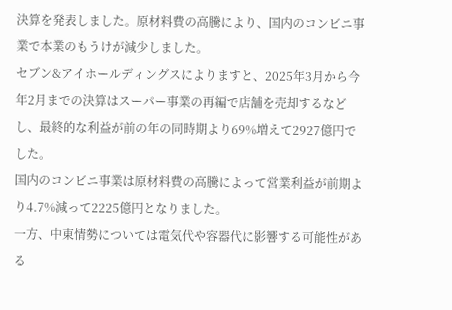決算を発表しました。原材料費の高騰により、国内のコンビニ事業で本業のもうけが減少しました。
セブン&アイホールディングスによりますと、2025年3月から今年2月までの決算はスーパー事業の再編で店舗を売却するなどし、最終的な利益が前の年の同時期より69%増えて2927億円でした。
国内のコンビニ事業は原材料費の高騰によって営業利益が前期より4.7%減って2225億円となりました。
一方、中東情勢については電気代や容器代に影響する可能性がある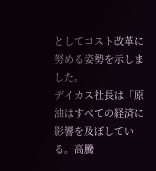としてコスト改革に努める姿勢を示しました。
デイカス社長は「原油はすべての経済に影響を及ぼしている。高騰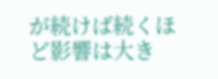が続けば続くほど影響は大き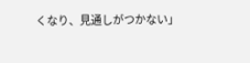くなり、見通しがつかない」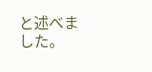と述べました。